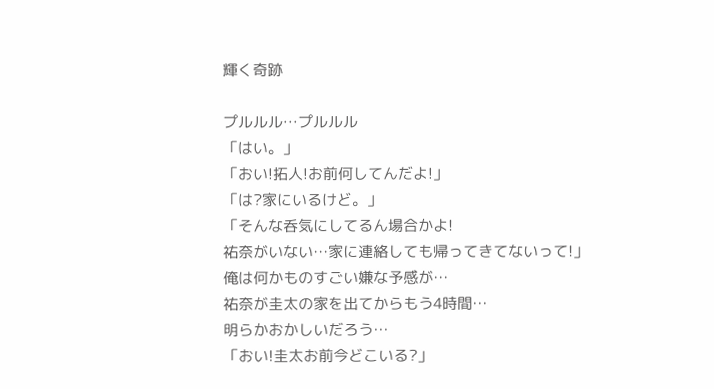輝く奇跡

プルルル…プルルル
「はい。」
「おい!拓人!お前何してんだよ!」
「は?家にいるけど。」
「そんな呑気にしてるん場合かよ!
祐奈がいない…家に連絡しても帰ってきてないって!」俺は何かものすごい嫌な予感が…
祐奈が圭太の家を出てからもう4時間…
明らかおかしいだろう…
「おい!圭太お前今どこいる?」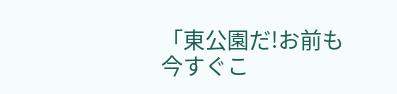「東公園だ!お前も今すぐこ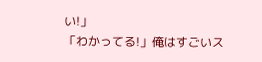い!」
「わかってる!」俺はすごいス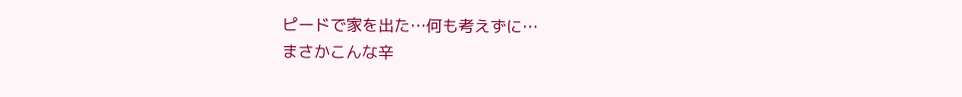ピードで家を出た…何も考えずに…
まさかこんな辛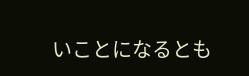いことになるとも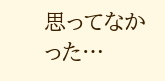思ってなかった…